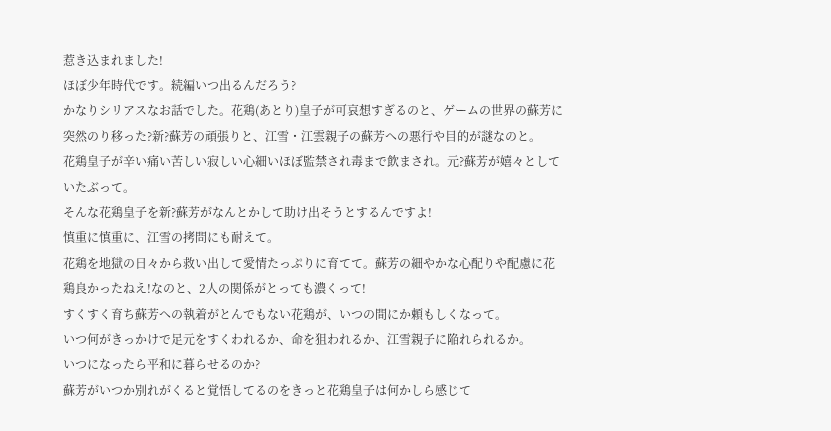惹き込まれました!
ほぼ少年時代です。続編いつ出るんだろう?
かなりシリアスなお話でした。花鶏(あとり)皇子が可哀想すぎるのと、ゲームの世界の蘇芳に突然のり移った?新?蘇芳の頑張りと、江雪・江雲親子の蘇芳への悪行や目的が謎なのと。
花鶏皇子が辛い痛い苦しい寂しい心細いほぼ監禁され毒まで飲まされ。元?蘇芳が嬉々としていたぶって。
そんな花鶏皇子を新?蘇芳がなんとかして助け出そうとするんですよ!
慎重に慎重に、江雪の拷問にも耐えて。
花鶏を地獄の日々から救い出して愛情たっぷりに育てて。蘇芳の細やかな心配りや配慮に花鶏良かったねえ!なのと、2人の関係がとっても濃くって!
すくすく育ち蘇芳への執着がとんでもない花鶏が、いつの間にか頼もしくなって。
いつ何がきっかけで足元をすくわれるか、命を狙われるか、江雪親子に陥れられるか。
いつになったら平和に暮らせるのか?
蘇芳がいつか別れがくると覚悟してるのをきっと花鶏皇子は何かしら感じて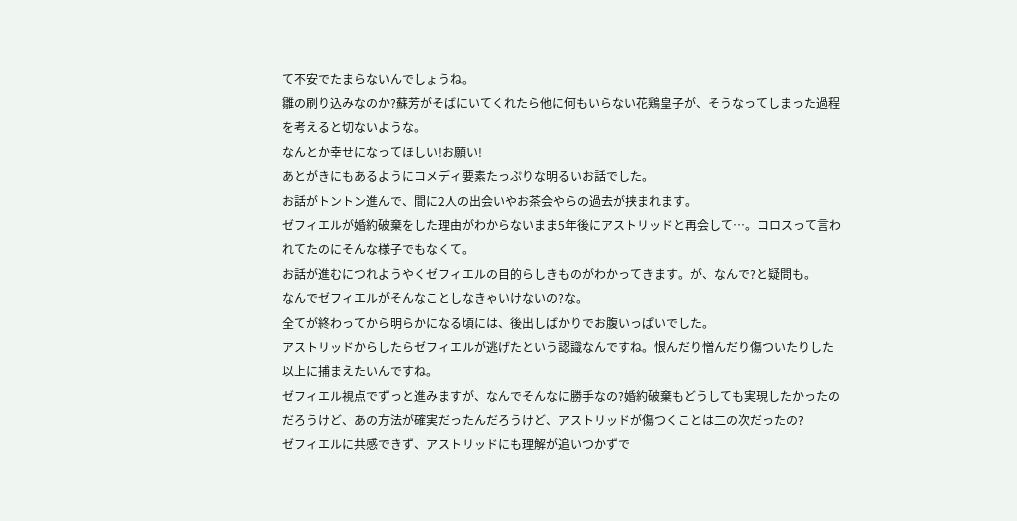て不安でたまらないんでしょうね。
雛の刷り込みなのか?蘇芳がそばにいてくれたら他に何もいらない花鶏皇子が、そうなってしまった過程を考えると切ないような。
なんとか幸せになってほしい!お願い!
あとがきにもあるようにコメディ要素たっぷりな明るいお話でした。
お話がトントン進んで、間に2人の出会いやお茶会やらの過去が挟まれます。
ゼフィエルが婚約破棄をした理由がわからないまま5年後にアストリッドと再会して…。コロスって言われてたのにそんな様子でもなくて。
お話が進むにつれようやくゼフィエルの目的らしきものがわかってきます。が、なんで?と疑問も。
なんでゼフィエルがそんなことしなきゃいけないの?な。
全てが終わってから明らかになる頃には、後出しばかりでお腹いっぱいでした。
アストリッドからしたらゼフィエルが逃げたという認識なんですね。恨んだり憎んだり傷ついたりした以上に捕まえたいんですね。
ゼフィエル視点でずっと進みますが、なんでそんなに勝手なの?婚約破棄もどうしても実現したかったのだろうけど、あの方法が確実だったんだろうけど、アストリッドが傷つくことは二の次だったの?
ゼフィエルに共感できず、アストリッドにも理解が追いつかずで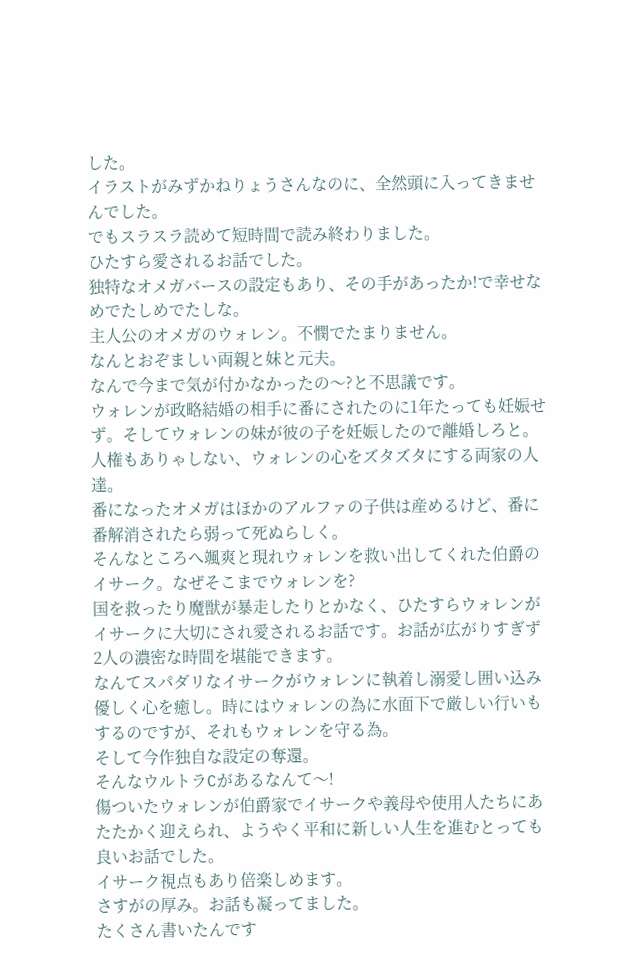した。
イラストがみずかねりょうさんなのに、全然頭に入ってきませんでした。
でもスラスラ読めて短時間で読み終わりました。
ひたすら愛されるお話でした。
独特なオメガバースの設定もあり、その手があったか!で幸せなめでたしめでたしな。
主人公のオメガのウォレン。不憫でたまりません。
なんとおぞましい両親と妹と元夫。
なんで今まで気が付かなかったの〜?と不思議です。
ウォレンが政略結婚の相手に番にされたのに1年たっても妊娠せず。そしてウォレンの妹が彼の子を妊娠したので離婚しろと。
人権もありゃしない、ウォレンの心をズタズタにする両家の人達。
番になったオメガはほかのアルファの子供は産めるけど、番に番解消されたら弱って死ぬらしく。
そんなところへ颯爽と現れウォレンを救い出してくれた伯爵のイサーク。なぜそこまでウォレンを?
国を救ったり魔獣が暴走したりとかなく、ひたすらウォレンがイサークに大切にされ愛されるお話です。お話が広がりすぎず2人の濃密な時間を堪能できます。
なんてスパダリなイサークがウォレンに執着し溺愛し囲い込み優しく心を癒し。時にはウォレンの為に水面下で厳しい行いもするのですが、それもウォレンを守る為。
そして今作独自な設定の奪還。
そんなウルトラCがあるなんて〜!
傷ついたウォレンが伯爵家でイサークや義母や使用人たちにあたたかく迎えられ、ようやく平和に新しい人生を進むとっても良いお話でした。
イサーク視点もあり倍楽しめます。
さすがの厚み。お話も凝ってました。
たくさん書いたんです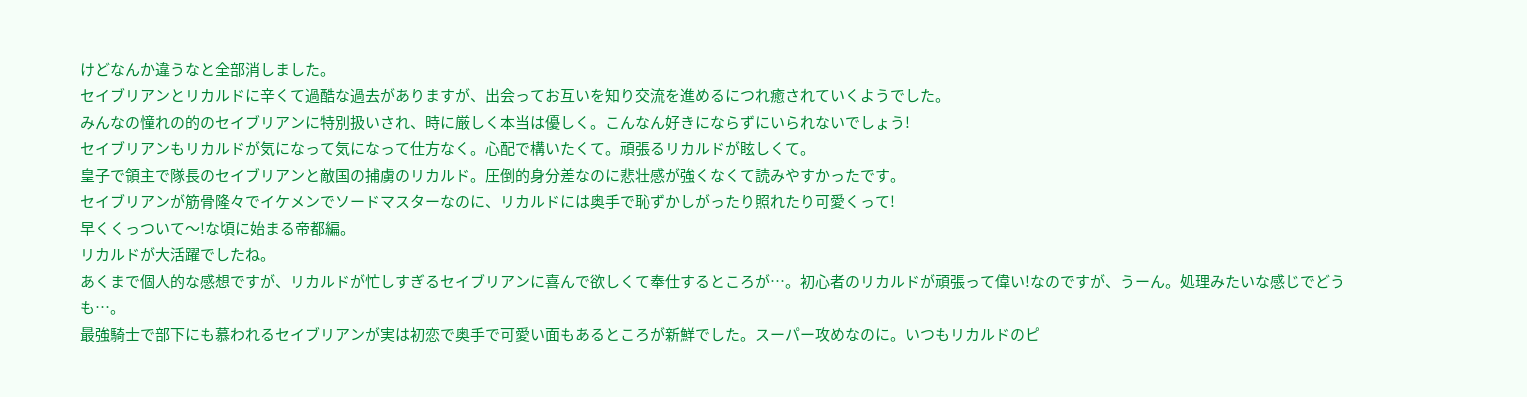けどなんか違うなと全部消しました。
セイブリアンとリカルドに辛くて過酷な過去がありますが、出会ってお互いを知り交流を進めるにつれ癒されていくようでした。
みんなの憧れの的のセイブリアンに特別扱いされ、時に厳しく本当は優しく。こんなん好きにならずにいられないでしょう!
セイブリアンもリカルドが気になって気になって仕方なく。心配で構いたくて。頑張るリカルドが眩しくて。
皇子で領主で隊長のセイブリアンと敵国の捕虜のリカルド。圧倒的身分差なのに悲壮感が強くなくて読みやすかったです。
セイブリアンが筋骨隆々でイケメンでソードマスターなのに、リカルドには奥手で恥ずかしがったり照れたり可愛くって!
早くくっついて〜!な頃に始まる帝都編。
リカルドが大活躍でしたね。
あくまで個人的な感想ですが、リカルドが忙しすぎるセイブリアンに喜んで欲しくて奉仕するところが…。初心者のリカルドが頑張って偉い!なのですが、うーん。処理みたいな感じでどうも…。
最強騎士で部下にも慕われるセイブリアンが実は初恋で奥手で可愛い面もあるところが新鮮でした。スーパー攻めなのに。いつもリカルドのピ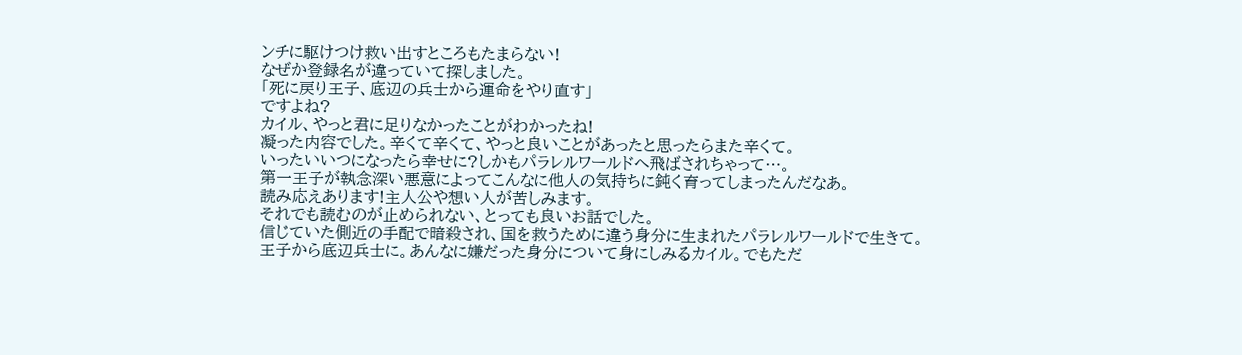ンチに駆けつけ救い出すところもたまらない!
なぜか登録名が違っていて探しました。
「死に戻り王子、底辺の兵士から運命をやり直す」
ですよね?
カイル、やっと君に足りなかったことがわかったね!
凝った内容でした。辛くて辛くて、やっと良いことがあったと思ったらまた辛くて。
いったいいつになったら幸せに?しかもパラレルワールドへ飛ばされちゃって…。
第一王子が執念深い悪意によってこんなに他人の気持ちに鈍く育ってしまったんだなあ。
読み応えあります!主人公や想い人が苦しみます。
それでも読むのが止められない、とっても良いお話でした。
信じていた側近の手配で暗殺され、国を救うために違う身分に生まれたパラレルワールドで生きて。
王子から底辺兵士に。あんなに嫌だった身分について身にしみるカイル。でもただ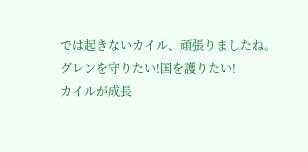では起きないカイル、頑張りましたね。
グレンを守りたい!国を護りたい!
カイルが成長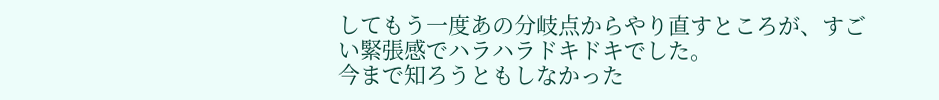してもう一度あの分岐点からやり直すところが、すごい緊張感でハラハラドキドキでした。
今まで知ろうともしなかった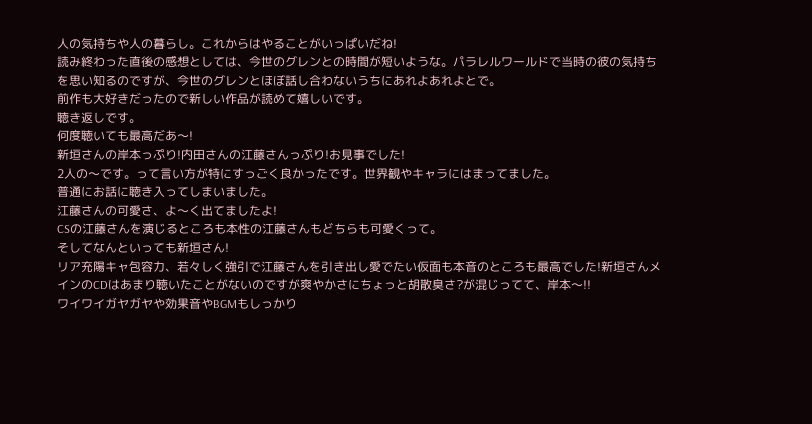人の気持ちや人の暮らし。これからはやることがいっぱいだね!
読み終わった直後の感想としては、今世のグレンとの時間が短いような。パラレルワールドで当時の彼の気持ちを思い知るのですが、今世のグレンとほぼ話し合わないうちにあれよあれよとで。
前作も大好きだったので新しい作品が読めて嬉しいです。
聴き返しです。
何度聴いても最高だあ〜!
新垣さんの岸本っぷり!内田さんの江藤さんっぷり!お見事でした!
2人の〜です。って言い方が特にすっごく良かったです。世界観やキャラにはまってました。
普通にお話に聴き入ってしまいました。
江藤さんの可愛さ、よ〜く出てましたよ!
CSの江藤さんを演じるところも本性の江藤さんもどちらも可愛くって。
そしてなんといっても新垣さん!
リア充陽キャ包容力、若々しく強引で江藤さんを引き出し愛でたい仮面も本音のところも最高でした!新垣さんメインのCDはあまり聴いたことがないのですが爽やかさにちょっと胡散臭さ?が混じってて、岸本〜!!
ワイワイガヤガヤや効果音やBGMもしっかり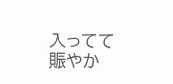入ってて賑やか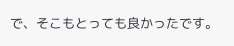で、そこもとっても良かったです。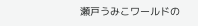瀬戸うみこワールドの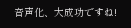音声化、大成功ですね!